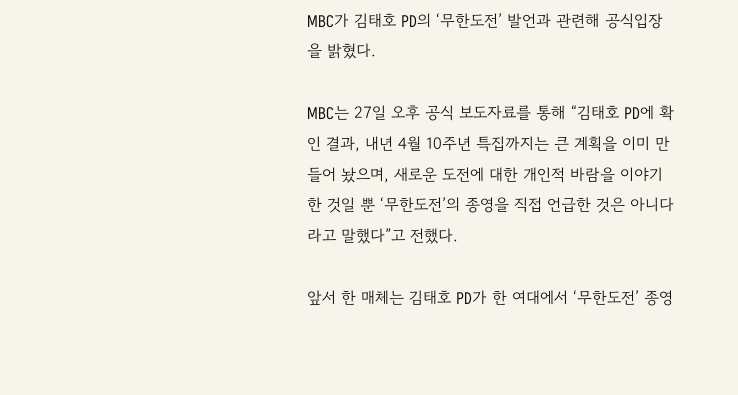MBC가 김태호 PD의 ‘무한도전’ 발언과 관련해 공식입장을 밝혔다.

MBC는 27일 오후 공식 보도자료를 통해 “김태호 PD에 확인 결과, 내년 4월 10주년 특집까지는 큰 계획을 이미 만들어 놨으며, 새로운 도전에 대한 개인적 바람을 이야기한 것일 뿐 ‘무한도전’의 종영을 직접 언급한 것은 아니다라고 말했다”고 전했다.

앞서 한 매체는 김태호 PD가 한 여대에서 ‘무한도전’ 종영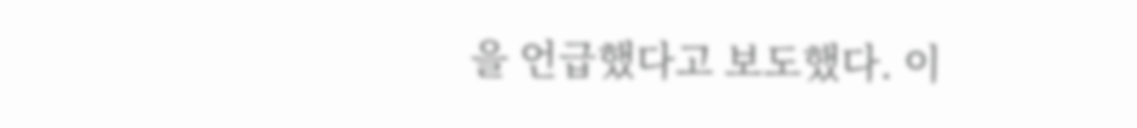을 언급했다고 보도했다. 이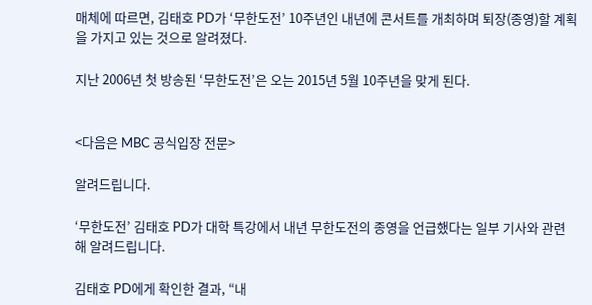매체에 따르면, 김태호 PD가 ‘무한도전’ 10주년인 내년에 콘서트를 개최하며 퇴장(종영)할 계획을 가지고 있는 것으로 알려졌다.

지난 2006년 첫 방송된 ‘무한도전’은 오는 2015년 5월 10주년을 맞게 된다.


<다음은 MBC 공식입장 전문>

알려드립니다.

‘무한도전’ 김태호 PD가 대학 특강에서 내년 무한도전의 종영을 언급했다는 일부 기사와 관련해 알려드립니다.

김태호 PD에게 확인한 결과, “내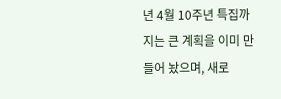년 4월 10주년 특집까지는 큰 계획을 이미 만들어 놨으며, 새로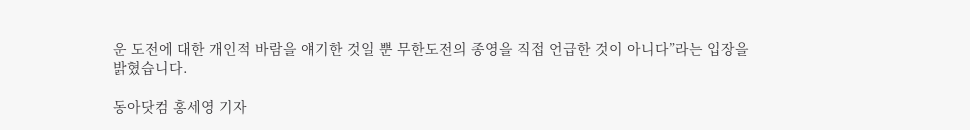운 도전에 대한 개인적 바람을 얘기한 것일 뿐 무한도전의 종영을 직접 언급한 것이 아니다”라는 입장을 밝혔습니다.

동아닷컴 홍세영 기자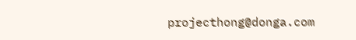projecthong@donga.com